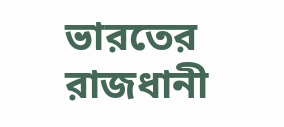ভারতের রাজধানী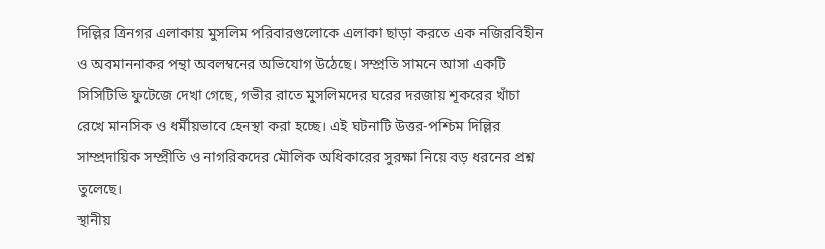দিল্লির ত্রিনগর এলাকায় মুসলিম পরিবারগুলোকে এলাকা ছাড়া করতে এক নজিরবিহীন ও অবমাননাকর পন্থা অবলম্বনের অভিযোগ উঠেছে। সম্প্রতি সামনে আসা একটি সিসিটিভি ফুটেজে দেখা গেছে, গভীর রাতে মুসলিমদের ঘরের দরজায় শূকরের খাঁচা রেখে মানসিক ও ধর্মীয়ভাবে হেনস্থা করা হচ্ছে। এই ঘটনাটি উত্তর-পশ্চিম দিল্লির সাম্প্রদায়িক সম্প্রীতি ও নাগরিকদের মৌলিক অধিকারের সুরক্ষা নিয়ে বড় ধরনের প্রশ্ন তুলেছে।
স্থানীয়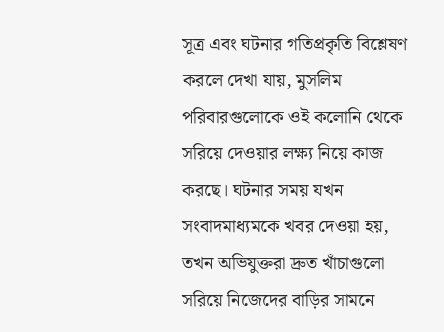সূত্র এবং ঘটনার গতিপ্রকৃতি বিশ্লেষণ করলে দেখা যায়, মুসলিম পরিবারগুলোকে ওই কলোনি থেকে সরিয়ে দেওয়ার লক্ষ্য নিয়ে কাজ করছে। ঘটনার সময় যখন সংবাদমাধ্যমকে খবর দেওয়া হয়, তখন অভিযুক্তরা দ্রুত খাঁচাগুলো সরিয়ে নিজেদের বাড়ির সামনে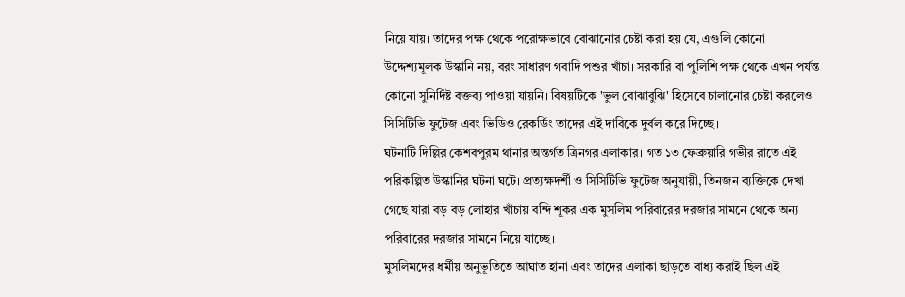নিয়ে যায়। তাদের পক্ষ থেকে পরোক্ষভাবে বোঝানোর চেষ্টা করা হয় যে, এগুলি কোনো উদ্দেশ্যমূলক উস্কানি নয়, বরং সাধারণ গবাদি পশুর খাঁচা। সরকারি বা পুলিশি পক্ষ থেকে এখন পর্যন্ত কোনো সুনির্দিষ্ট বক্তব্য পাওয়া যায়নি। বিষয়টিকে 'ভুল বোঝাবুঝি' হিসেবে চালানোর চেষ্টা করলেও সিসিটিভি ফুটেজ এবং ভিডিও রেকর্ডিং তাদের এই দাবিকে দুর্বল করে দিচ্ছে।
ঘটনাটি দিল্লির কেশবপুরম থানার অন্তর্গত ত্রিনগর এলাকার। গত ১৩ ফেব্রুয়ারি গভীর রাতে এই পরিকল্পিত উস্কানির ঘটনা ঘটে। প্রত্যক্ষদর্শী ও সিসিটিভি ফুটেজ অনুযায়ী, তিনজন ব্যক্তিকে দেখা গেছে যারা বড় বড় লোহার খাঁচায় বন্দি শূকর এক মুসলিম পরিবারের দরজার সামনে থেকে অন্য পরিবারের দরজার সামনে নিয়ে যাচ্ছে।
মুসলিমদের ধর্মীয় অনুভূতিতে আঘাত হানা এবং তাদের এলাকা ছাড়তে বাধ্য করাই ছিল এই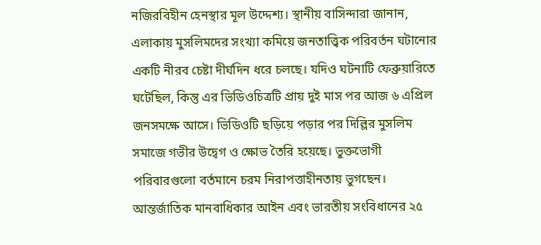নজিরবিহীন হেনস্থার মূল উদ্দেশ্য। স্থানীয় বাসিন্দারা জানান, এলাকায় মুসলিমদের সংখ্যা কমিয়ে জনতাত্ত্বিক পরিবর্তন ঘটানোর একটি নীরব চেষ্টা দীর্ঘদিন ধরে চলছে। যদিও ঘটনাটি ফেব্রুয়ারিতে ঘটেছিল, কিন্তু এর ভিডিওচিত্রটি প্রায় দুই মাস পর আজ ৬ এপ্রিল জনসমক্ষে আসে। ভিডিওটি ছড়িয়ে পড়ার পর দিল্লির মুসলিম সমাজে গভীর উদ্বেগ ও ক্ষোভ তৈরি হয়েছে। ভুক্তভোগী পরিবারগুলো বর্তমানে চরম নিরাপত্তাহীনতায় ভুগছেন।
আন্তর্জাতিক মানবাধিকার আইন এবং ভারতীয় সংবিধানের ২৫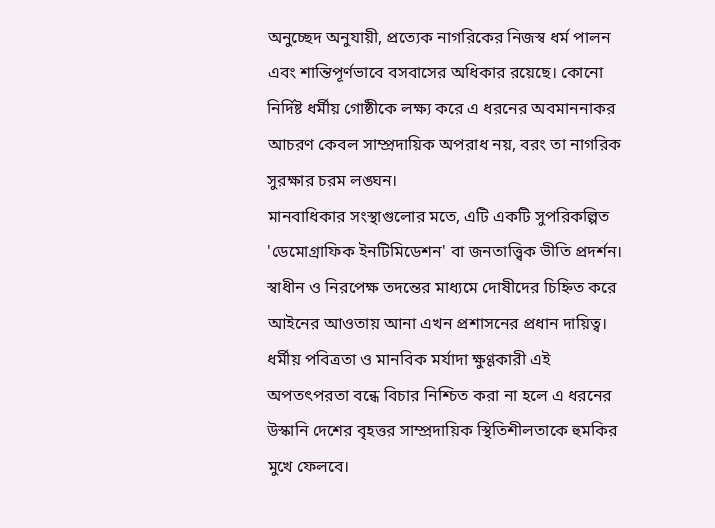অনুচ্ছেদ অনুযায়ী, প্রত্যেক নাগরিকের নিজস্ব ধর্ম পালন এবং শান্তিপূর্ণভাবে বসবাসের অধিকার রয়েছে। কোনো নির্দিষ্ট ধর্মীয় গোষ্ঠীকে লক্ষ্য করে এ ধরনের অবমাননাকর আচরণ কেবল সাম্প্রদায়িক অপরাধ নয়, বরং তা নাগরিক সুরক্ষার চরম লঙ্ঘন।
মানবাধিকার সংস্থাগুলোর মতে, এটি একটি সুপরিকল্পিত 'ডেমোগ্রাফিক ইনটিমিডেশন' বা জনতাত্ত্বিক ভীতি প্রদর্শন। স্বাধীন ও নিরপেক্ষ তদন্তের মাধ্যমে দোষীদের চিহ্নিত করে আইনের আওতায় আনা এখন প্রশাসনের প্রধান দায়িত্ব। ধর্মীয় পবিত্রতা ও মানবিক মর্যাদা ক্ষুণ্ণকারী এই অপতৎপরতা বন্ধে বিচার নিশ্চিত করা না হলে এ ধরনের উস্কানি দেশের বৃহত্তর সাম্প্রদায়িক স্থিতিশীলতাকে হুমকির মুখে ফেলবে।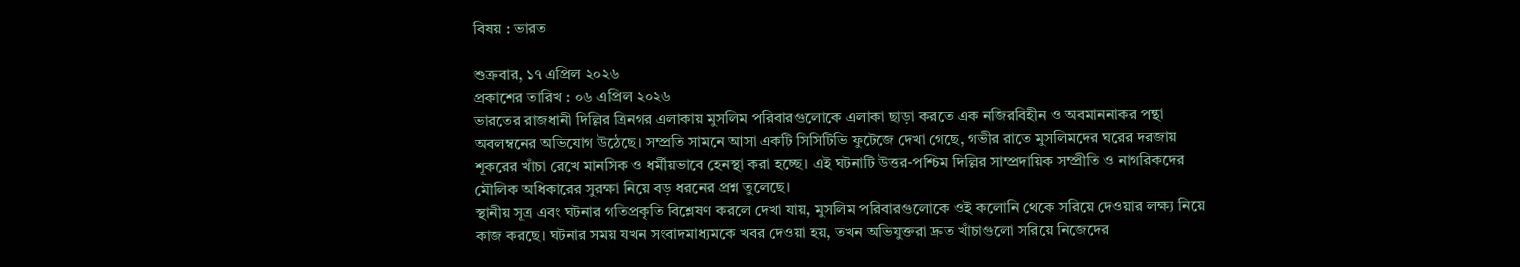বিষয় : ভারত

শুক্রবার, ১৭ এপ্রিল ২০২৬
প্রকাশের তারিখ : ০৬ এপ্রিল ২০২৬
ভারতের রাজধানী দিল্লির ত্রিনগর এলাকায় মুসলিম পরিবারগুলোকে এলাকা ছাড়া করতে এক নজিরবিহীন ও অবমাননাকর পন্থা অবলম্বনের অভিযোগ উঠেছে। সম্প্রতি সামনে আসা একটি সিসিটিভি ফুটেজে দেখা গেছে, গভীর রাতে মুসলিমদের ঘরের দরজায় শূকরের খাঁচা রেখে মানসিক ও ধর্মীয়ভাবে হেনস্থা করা হচ্ছে। এই ঘটনাটি উত্তর-পশ্চিম দিল্লির সাম্প্রদায়িক সম্প্রীতি ও নাগরিকদের মৌলিক অধিকারের সুরক্ষা নিয়ে বড় ধরনের প্রশ্ন তুলেছে।
স্থানীয় সূত্র এবং ঘটনার গতিপ্রকৃতি বিশ্লেষণ করলে দেখা যায়, মুসলিম পরিবারগুলোকে ওই কলোনি থেকে সরিয়ে দেওয়ার লক্ষ্য নিয়ে কাজ করছে। ঘটনার সময় যখন সংবাদমাধ্যমকে খবর দেওয়া হয়, তখন অভিযুক্তরা দ্রুত খাঁচাগুলো সরিয়ে নিজেদের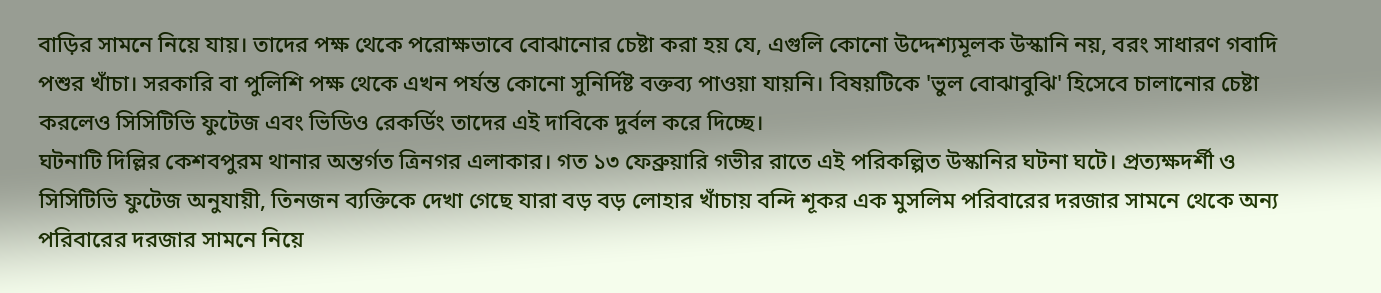বাড়ির সামনে নিয়ে যায়। তাদের পক্ষ থেকে পরোক্ষভাবে বোঝানোর চেষ্টা করা হয় যে, এগুলি কোনো উদ্দেশ্যমূলক উস্কানি নয়, বরং সাধারণ গবাদি পশুর খাঁচা। সরকারি বা পুলিশি পক্ষ থেকে এখন পর্যন্ত কোনো সুনির্দিষ্ট বক্তব্য পাওয়া যায়নি। বিষয়টিকে 'ভুল বোঝাবুঝি' হিসেবে চালানোর চেষ্টা করলেও সিসিটিভি ফুটেজ এবং ভিডিও রেকর্ডিং তাদের এই দাবিকে দুর্বল করে দিচ্ছে।
ঘটনাটি দিল্লির কেশবপুরম থানার অন্তর্গত ত্রিনগর এলাকার। গত ১৩ ফেব্রুয়ারি গভীর রাতে এই পরিকল্পিত উস্কানির ঘটনা ঘটে। প্রত্যক্ষদর্শী ও সিসিটিভি ফুটেজ অনুযায়ী, তিনজন ব্যক্তিকে দেখা গেছে যারা বড় বড় লোহার খাঁচায় বন্দি শূকর এক মুসলিম পরিবারের দরজার সামনে থেকে অন্য পরিবারের দরজার সামনে নিয়ে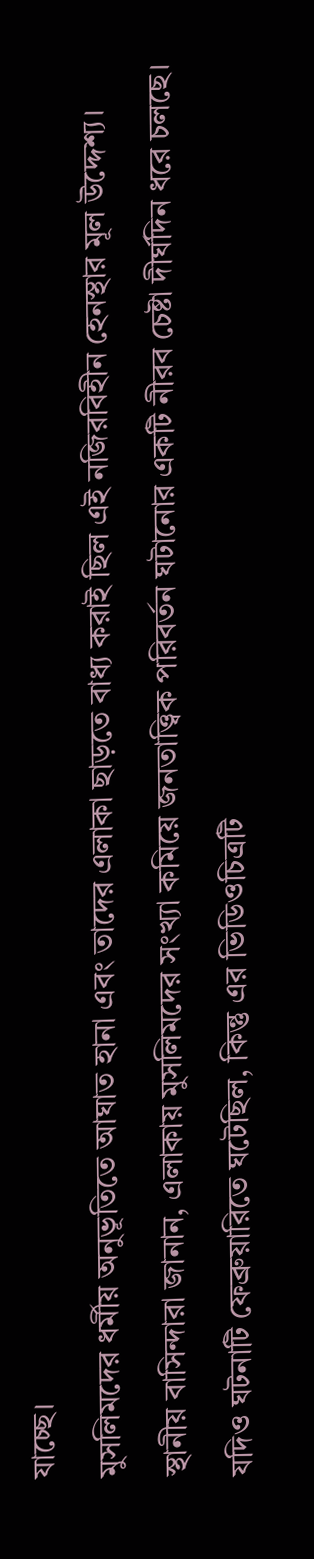যাচ্ছে।
মুসলিমদের ধর্মীয় অনুভূতিতে আঘাত হানা এবং তাদের এলাকা ছাড়তে বাধ্য করাই ছিল এই নজিরবিহীন হেনস্থার মূল উদ্দেশ্য। স্থানীয় বাসিন্দারা জানান, এলাকায় মুসলিমদের সংখ্যা কমিয়ে জনতাত্ত্বিক পরিবর্তন ঘটানোর একটি নীরব চেষ্টা দীর্ঘদিন ধরে চলছে। যদিও ঘটনাটি ফেব্রুয়ারিতে ঘটেছিল, কিন্তু এর ভিডিওচিত্রটি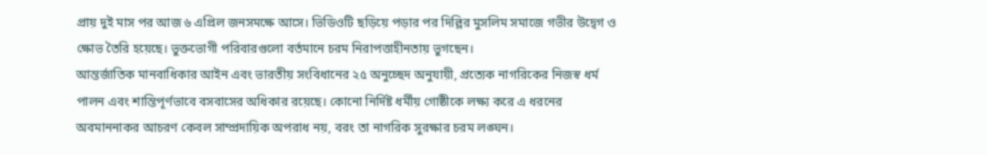প্রায় দুই মাস পর আজ ৬ এপ্রিল জনসমক্ষে আসে। ভিডিওটি ছড়িয়ে পড়ার পর দিল্লির মুসলিম সমাজে গভীর উদ্বেগ ও ক্ষোভ তৈরি হয়েছে। ভুক্তভোগী পরিবারগুলো বর্তমানে চরম নিরাপত্তাহীনতায় ভুগছেন।
আন্তর্জাতিক মানবাধিকার আইন এবং ভারতীয় সংবিধানের ২৫ অনুচ্ছেদ অনুযায়ী, প্রত্যেক নাগরিকের নিজস্ব ধর্ম পালন এবং শান্তিপূর্ণভাবে বসবাসের অধিকার রয়েছে। কোনো নির্দিষ্ট ধর্মীয় গোষ্ঠীকে লক্ষ্য করে এ ধরনের অবমাননাকর আচরণ কেবল সাম্প্রদায়িক অপরাধ নয়, বরং তা নাগরিক সুরক্ষার চরম লঙ্ঘন।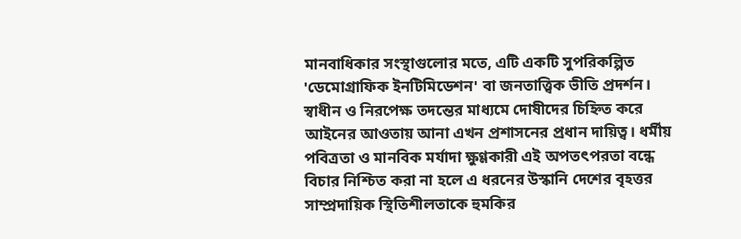মানবাধিকার সংস্থাগুলোর মতে, এটি একটি সুপরিকল্পিত 'ডেমোগ্রাফিক ইনটিমিডেশন' বা জনতাত্ত্বিক ভীতি প্রদর্শন। স্বাধীন ও নিরপেক্ষ তদন্তের মাধ্যমে দোষীদের চিহ্নিত করে আইনের আওতায় আনা এখন প্রশাসনের প্রধান দায়িত্ব। ধর্মীয় পবিত্রতা ও মানবিক মর্যাদা ক্ষুণ্ণকারী এই অপতৎপরতা বন্ধে বিচার নিশ্চিত করা না হলে এ ধরনের উস্কানি দেশের বৃহত্তর সাম্প্রদায়িক স্থিতিশীলতাকে হুমকির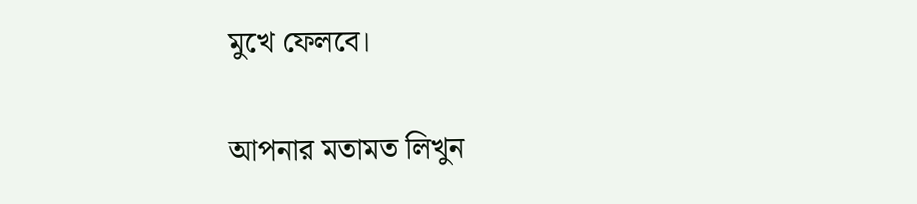মুখে ফেলবে।

আপনার মতামত লিখুন